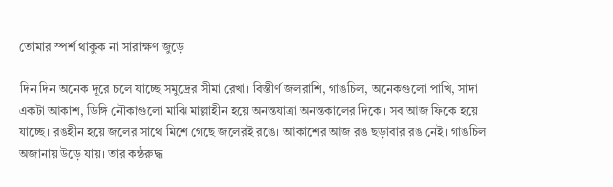তোমার স্পর্শ থাকুক না সারাক্ষণ জুড়ে

দিন দিন অনেক দূরে চলে যাচ্ছে সমুদ্রের সীমা রেখা। বিস্তীর্ণ জলরাশি, গাঙচিল, অনেকগুলো পাখি, সাদা একটা আকাশ, ডিঙ্গি নৌকাগুলো মাঝি মাল্লাহীন হয়ে অনন্তযাত্রা অনন্তকালের দিকে। সব আজ ফিকে হয়ে যাচ্ছে। রঙহীন হয়ে জলের সাথে মিশে গেছে জলেরই রঙে। আকাশের আজ রঙ ছড়াবার রঙ নেই। গাঙচিল অজানায় উড়ে যায়। তার কন্ঠরুদ্ধ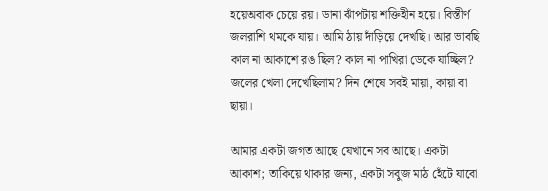হয়েঅবাক চেয়ে রয়। ডানা ঝাঁপটায় শক্তিহীন হয়ে। বিস্তীর্ণ জলরাশি থমকে যায়। আমি ঠায় দাঁড়িয়ে দেখছি। আর ভাবছি কাল না আকাশে রঙ ছিল? কাল না পাখিরা ডেকে যাচ্ছিল? জলের খেলা দেখেছিলাম? দিন শেষে সবই মায়া, কায়া বা ছায়া।

আমার একটা জগত আছে যেখানে সব আছে। একটা আকাশ; তাকিয়ে থাকার জন্য, একটা সবুজ মাঠ হেঁটে যাবো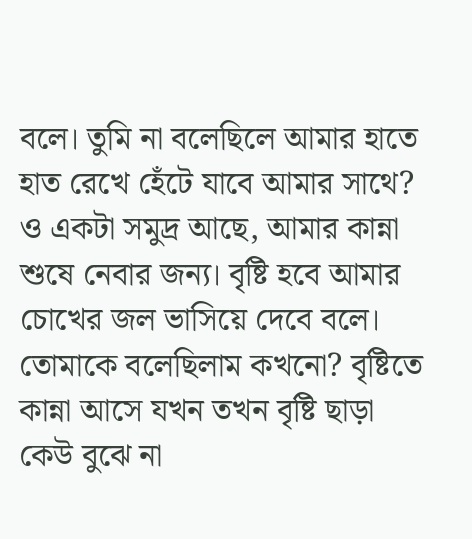বলে। তুমি না বলেছিলে আমার হাতে হাত রেখে হেঁটে যাবে আমার সাথে? ও একটা সমুদ্র আছে, আমার কান্না শুষে নেবার জন্য। বৃষ্টি হবে আমার চোখের জল ভাসিয়ে দেবে বলে। তোমাকে বলেছিলাম কখনো? বৃষ্টিতে কান্না আসে যখন তখন বৃষ্টি ছাড়া কেউ বুঝে না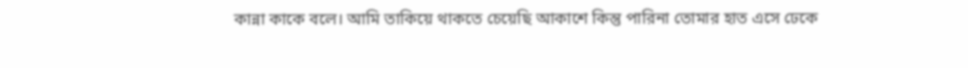কান্না কাকে বলে। আমি তাকিয়ে থাকতে চেয়েছি আকাশে কিন্তু পারিনা তোমার হাত এসে ঢেকে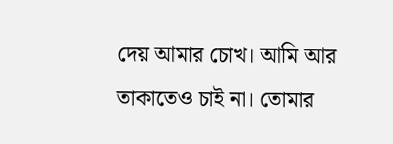দেয় আমার চোখ। আমি আর তাকাতেও চাই না। তোমার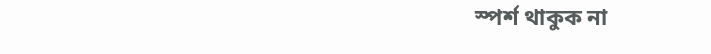স্পর্শ থাকুক না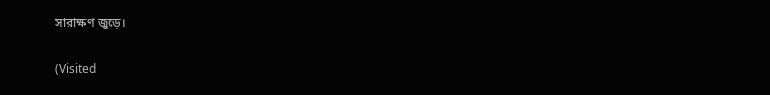সারাক্ষণ জুড়ে।

(Visited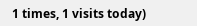1 times, 1 visits today)